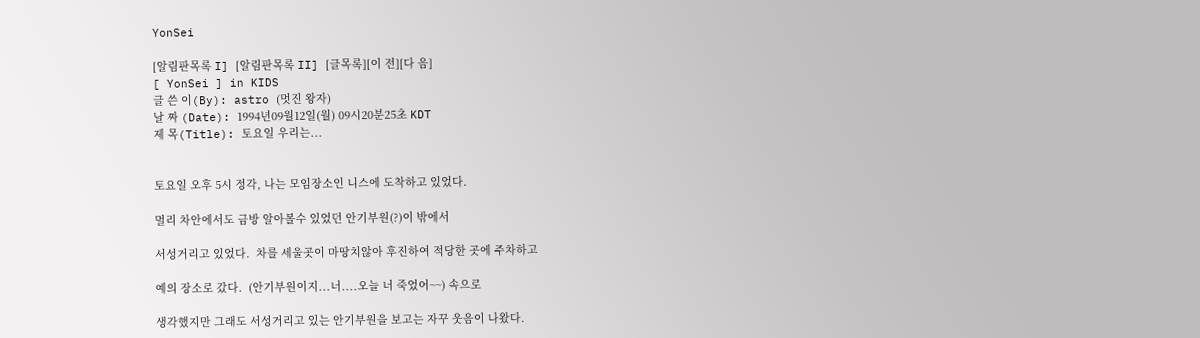YonSei

[알림판목록 I] [알림판목록 II] [글목록][이 전][다 음]
[ YonSei ] in KIDS
글 쓴 이(By): astro (멋진 왕자)
날 짜 (Date): 1994년09월12일(월) 09시20분25초 KDT
제 목(Title): 토요일 우리는...


토요일 오후 5시 정각, 나는 모임장소인 니스에 도착하고 있었다.

멀리 차안에서도 금방 알아볼수 있었던 안기부원(?)이 밖에서

서성거리고 있었다.  차를 세울곳이 마땅치않아 후진하여 적당한 곳에 주차하고

예의 장소로 갔다.  (안기부원이지...너....오늘 너 죽었어~~) 속으로

생각했지만 그래도 서성거리고 있는 안기부원을 보고는 자꾸 웃음이 나왔다.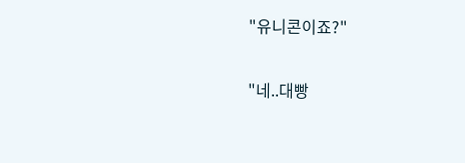"유니콘이죠?"

"네..대빵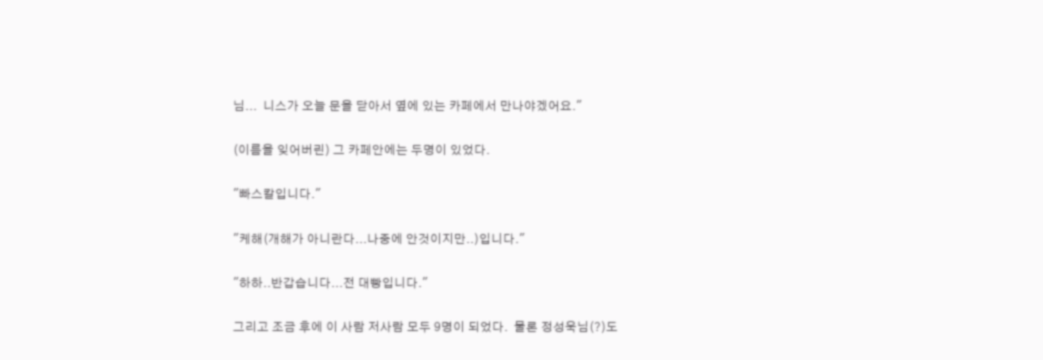님...  니스가 오늘 문을 닫아서 옆에 있는 카페에서 만나야겠어요."

(이름을 잊어버린) 그 카페안에는 두명이 있었다.

"빠스칼입니다."

"케해(개해가 아니란다...나중에 안것이지만..)입니다."

"하하..반갑습니다...전 대빵입니다."

그리고 조금 후에 이 사람 저사람 모두 9명이 되었다.  물론 정성욱님(?)도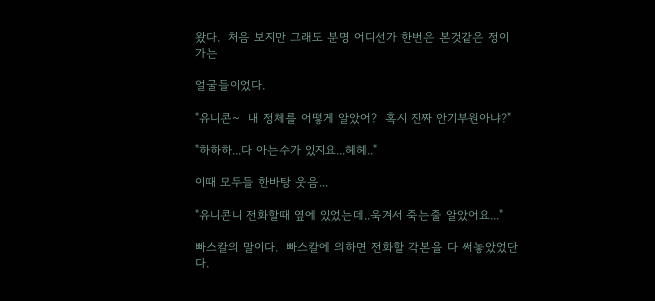왔다.  처음 보지만 그래도 분명 어디선가 한번은 본것같은 정이 가는

얼굴들이었다.

"유니콘~  내 정체를 어떻게 알았어?  혹시 진짜 안기부원아냐?"

"하하하...다 아는수가 있지요...헤헤.."

이때 모두들 한바탕 웃음...

"유니콘니 전화할때 옆에 있었는데..욱겨서 죽는줄 알았어요..."

빠스칼의 말이다.  빠스칼에 의하면 전화할 각본을 다 써놓았었단다.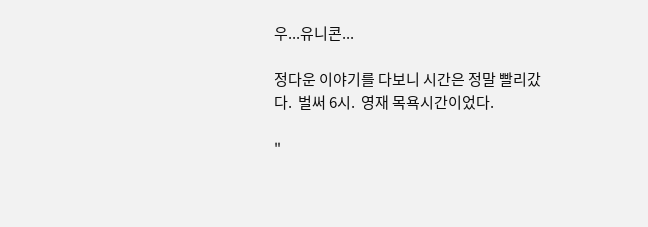우...유니콘...

정다운 이야기를 다보니 시간은 정말 빨리갔다.  벌써 6시.  영재 목욕시간이었다.

"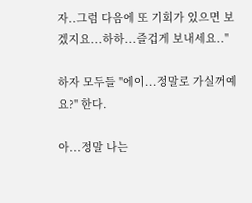자..그럼 다음에 또 기회가 있으면 보겠지요...하하...즐겁게 보내세요.."

하자 모두들 "에이...정말로 가실꺼예요?" 한다.

아...정말 나는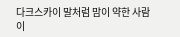다크스카이 말처럼 맘이 약한 사람이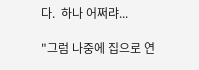다.  하나 어쩌랴...

"그럼 나중에 집으로 연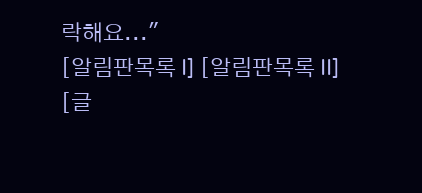락해요..."
[알림판목록 I] [알림판목록 II] [글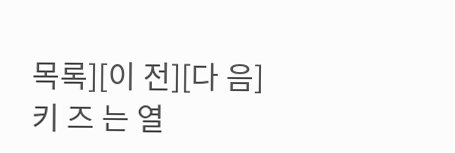목록][이 전][다 음]
키 즈 는 열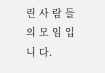린 사 람 들 의 모 임 입 니 다.